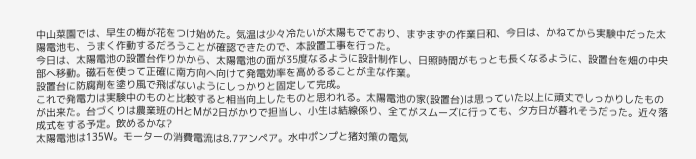中山菜園では、早生の梅が花をつけ始めた。気温は少々冷たいが太陽もでており、まずまずの作業日和、今日は、かねてから実験中だった太陽電池も、うまく作動するだろうことが確認できたので、本設置工事を行った。
今日は、太陽電池の設置台作りかから、太陽電池の面が35度なるように設計制作し、日照時間がもっとも長くなるように、設置台を畑の中央部へ移動。磁石を使って正確に南方向へ向けて発電効率を高めるることが主な作業。
設置台に防腐剤を塗り風で飛ばないようにしっかりと固定して完成。
これで発電力は実験中のものと比較すると相当向上したものと思われる。太陽電池の家(設置台)は思っていた以上に頑丈でしっかりしたものが出来た。台づくりは農業班のHとMが2日がかりで担当し、小生は結線係り、全てがスムーズに行っても、夕方日が暮れそうだった。近々落成式をする予定。飲めるかな?
太陽電池は135W。モーターの消費電流は8.7アンペア。水中ポンプと猪対策の電気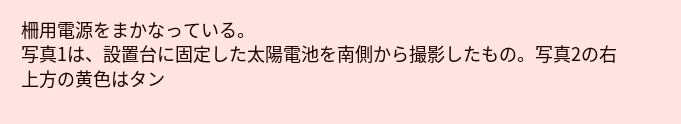柵用電源をまかなっている。
写真1は、設置台に固定した太陽電池を南側から撮影したもの。写真2の右上方の黄色はタン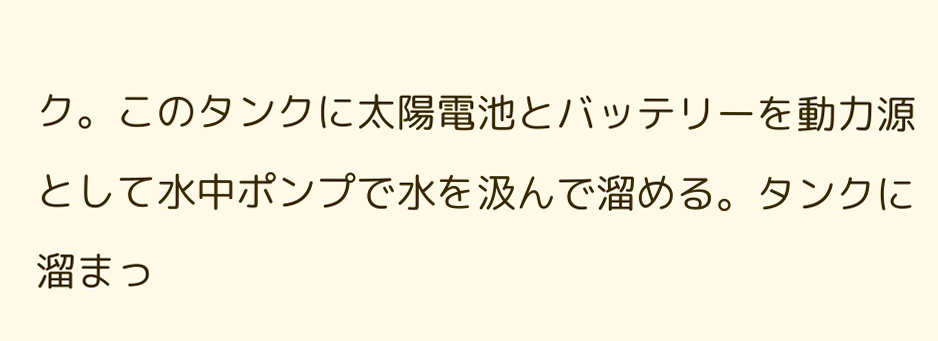ク。このタンクに太陽電池とバッテリーを動力源として水中ポンプで水を汲んで溜める。タンクに溜まっ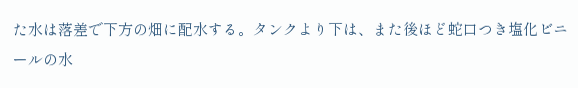た水は落差で下方の畑に配水する。タンクより下は、また後ほど蛇口つき塩化ビニールの水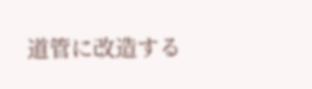道管に改造する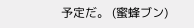予定だ。 (蜜蜂ブン)